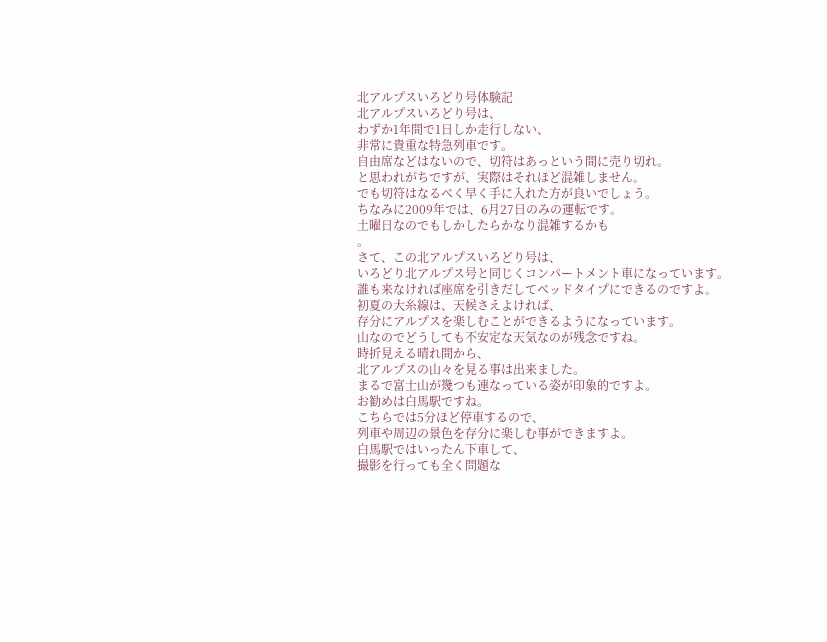北アルプスいろどり号体験記
北アルプスいろどり号は、
わずか1年間で1日しか走行しない、
非常に貴重な特急列車です。
自由席などはないので、切符はあっという間に売り切れ。
と思われがちですが、実際はそれほど混雑しません。
でも切符はなるべく早く手に入れた方が良いでしょう。
ちなみに2009年では、6月27日のみの運転です。
土曜日なのでもしかしたらかなり混雑するかも
。
さて、この北アルプスいろどり号は、
いろどり北アルプス号と同じくコンパートメント車になっています。
誰も来なければ座席を引きだしてベッドタイプにできるのですよ。
初夏の大糸線は、天候さえよければ、
存分にアルプスを楽しむことができるようになっています。
山なのでどうしても不安定な天気なのが残念ですね。
時折見える晴れ間から、
北アルプスの山々を見る事は出来ました。
まるで富士山が幾つも連なっている姿が印象的ですよ。
お勧めは白馬駅ですね。
こちらでは5分ほど停車するので、
列車や周辺の景色を存分に楽しむ事ができますよ。
白馬駅ではいったん下車して、
撮影を行っても全く問題な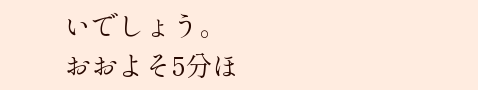いでしょう。
おおよそ5分ほ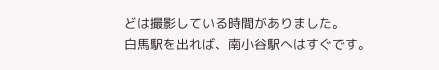どは撮影している時間がありました。
白馬駅を出れば、南小谷駅へはすぐです。